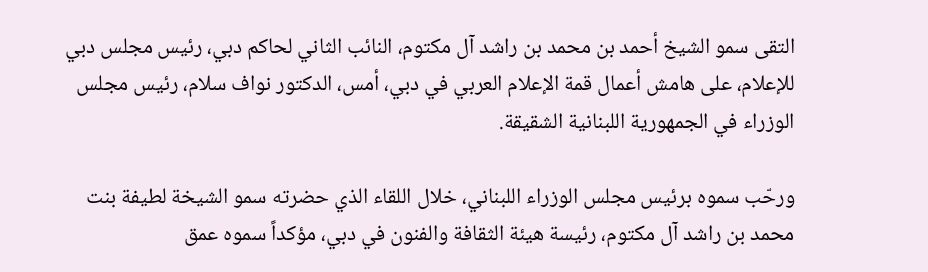التقى سمو الشيخ أحمد بن محمد بن راشد آل مكتوم، النائب الثاني لحاكم دبي، رئيس مجلس دبي للإعلام، على هامش أعمال قمة الإعلام العربي في دبي، أمس، الدكتور نواف سلام، رئيس مجلس الوزراء في الجمهورية اللبنانية الشقيقة.

ورحّب سموه برئيس مجلس الوزراء اللبناني، خلال اللقاء الذي حضرته سمو الشيخة لطيفة بنت محمد بن راشد آل مكتوم، رئيسة هيئة الثقافة والفنون في دبي، مؤكداً سموه عمق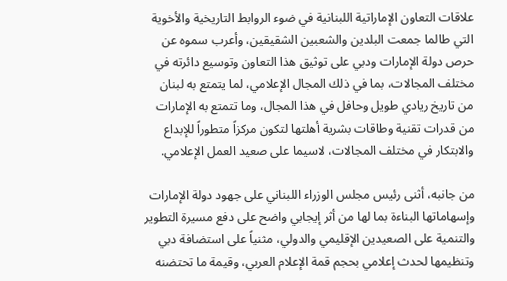علاقات التعاون الإماراتية اللبنانية في ضوء الروابط التاريخية والأخوية التي طالما جمعت البلدين والشعبين الشقيقين، وأعرب سموه عن حرص دولة الإمارات ودبي على توثيق هذا التعاون وتوسيع دائرته في مختلف المجالات، بما في ذلك المجال الإعلامي، لما يتمتع به لبنان من تاريخ ريادي طويل وحافل في هذا المجال، وما تتمتع به الإمارات من قدرات تقنية وطاقات بشرية أهلتها لتكون مركزاً متطوراً للإبداع والابتكار في مختلف المجالات، لاسيما على صعيد العمل الإعلامي.

من جانبه، أثنى رئيس مجلس الوزراء اللبناني على جهود دولة الإمارات وإسهاماتها البناءة بما لها من أثر إيجابي واضح على دفع مسيرة التطوير والتنمية على الصعيدين الإقليمي والدولي، مثنياً على استضافة دبي وتنظيمها لحدث إعلامي بحجم قمة الإعلام العربي، وقيمة ما تحتضنه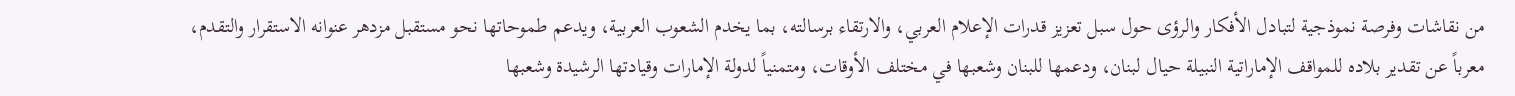من نقاشات وفرصة نموذجية لتبادل الأفكار والرؤى حول سبل تعزيز قدرات الإعلام العربي، والارتقاء برسالته، بما يخدم الشعوب العربية، ويدعم طموحاتها نحو مستقبل مزدهر عنوانه الاستقرار والتقدم، معرباً عن تقدير بلاده للمواقف الإماراتية النبيلة حيال لبنان، ودعمها للبنان وشعبها في مختلف الأوقات، ومتمنياً لدولة الإمارات وقيادتها الرشيدة وشعبها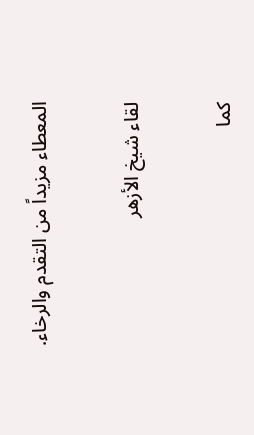المعطاء مزيداً من التقدم والرخاء.

لقاء شيخ الأزهر

كما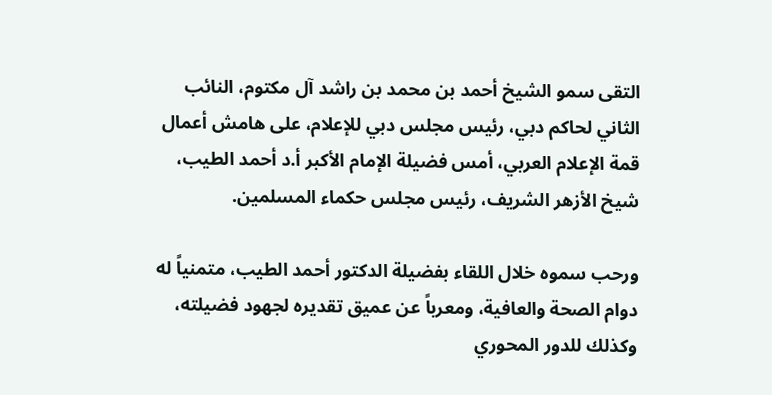التقى سمو الشيخ أحمد بن محمد بن راشد آل مكتوم، النائب الثاني لحاكم دبي، رئيس مجلس دبي للإعلام، على هامش أعمال قمة الإعلام العربي، أمس فضيلة الإمام الأكبر أ.د أحمد الطيب، شيخ الأزهر الشريف، رئيس مجلس حكماء المسلمين.

ورحب سموه خلال اللقاء بفضيلة الدكتور أحمد الطيب، متمنياً له دوام الصحة والعافية، ومعرباً عن عميق تقديره لجهود فضيلته، وكذلك للدور المحوري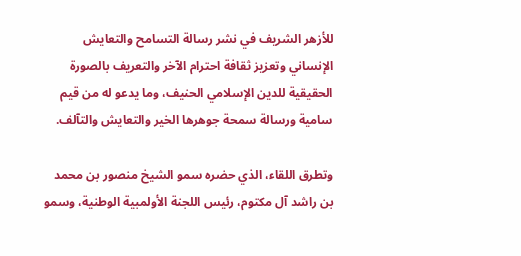للأزهر الشريف في نشر رسالة التسامح والتعايش الإنساني وتعزيز ثقافة احترام الآخر والتعريف بالصورة الحقيقية للدين الإسلامي الحنيف، وما يدعو له من قيم سامية ورسالة سمحة جوهرها الخير والتعايش والتآلف.

وتطرق اللقاء، الذي حضره سمو الشيخ منصور بن محمد بن راشد آل مكتوم، رئيس اللجنة الأولمبية الوطنية، وسمو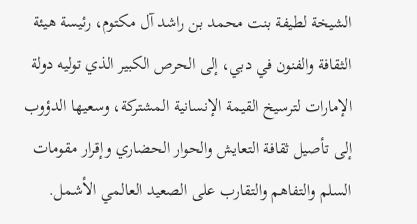الشيخة لطيفة بنت محمد بن راشد آل مكتوم، رئيسة هيئة الثقافة والفنون في دبي، إلى الحرص الكبير الذي توليه دولة الإمارات لترسيخ القيمة الإنسانية المشتركة، وسعيها الدؤوب إلى تأصيل ثقافة التعايش والحوار الحضاري وإقرار مقومات السلم والتفاهم والتقارب على الصعيد العالمي الأشمل.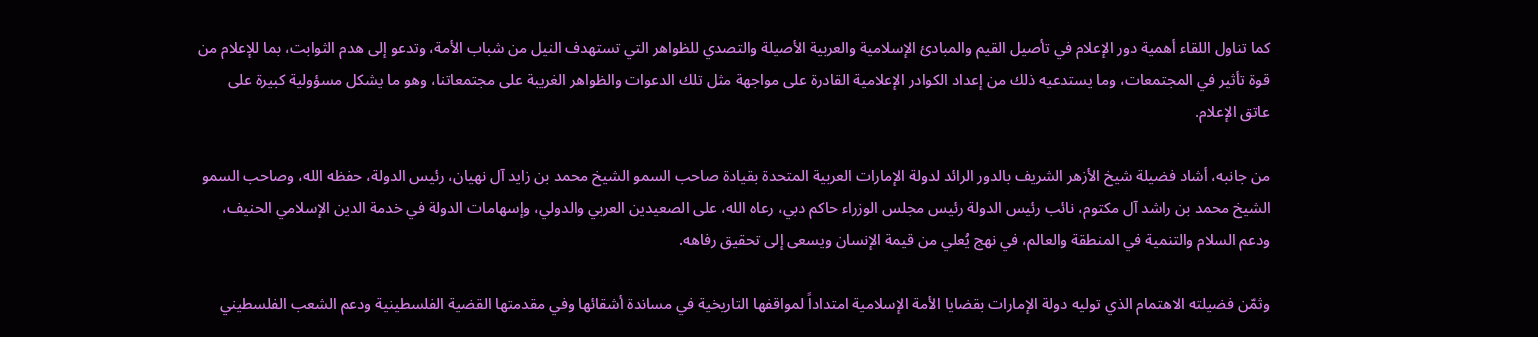كما تناول اللقاء أهمية دور الإعلام في تأصيل القيم والمبادئ الإسلامية والعربية الأصيلة والتصدي للظواهر التي تستهدف النيل من شباب الأمة، وتدعو إلى هدم الثوابت، بما للإعلام من قوة تأثير في المجتمعات، وما يستدعيه ذلك من إعداد الكوادر الإعلامية القادرة على مواجهة مثل تلك الدعوات والظواهر الغريبة على مجتمعاتنا، وهو ما يشكل مسؤولية كبيرة على عاتق الإعلام.

من جانبه، أشاد فضيلة شيخ الأزهر الشريف بالدور الرائد لدولة الإمارات العربية المتحدة بقيادة صاحب السمو الشيخ محمد بن زايد آل نهيان، رئيس الدولة، حفظه الله، وصاحب السمو الشيخ محمد بن راشد آل مكتوم، نائب رئيس الدولة رئيس مجلس الوزراء حاكم دبي، رعاه الله، على الصعيدين العربي والدولي، وإسهامات الدولة في خدمة الدين الإسلامي الحنيف، ودعم السلام والتنمية في المنطقة والعالم، في نهج يُعلي من قيمة الإنسان ويسعى إلى تحقيق رفاهه.

وثمّن فضيلته الاهتمام الذي توليه دولة الإمارات بقضايا الأمة الإسلامية امتداداً لمواقفها التاريخية في مساندة أشقائها وفي مقدمتها القضية الفلسطينية ودعم الشعب الفلسطيني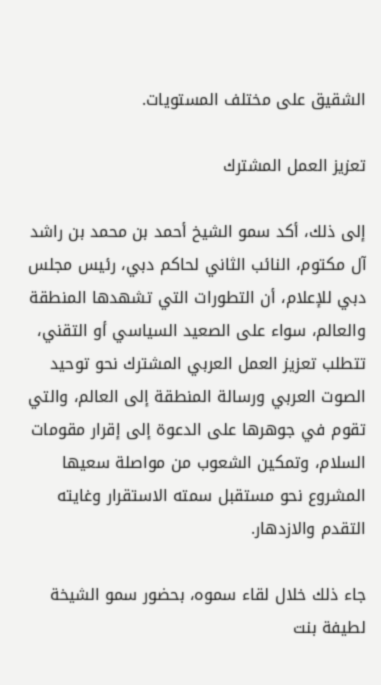الشقيق على مختلف المستويات.

تعزيز العمل المشترك

إلى ذلك، أكد سمو الشيخ أحمد بن محمد بن راشد آل مكتوم، النائب الثاني لحاكم دبي، رئيس مجلس دبي للإعلام، أن التطورات التي تشهدها المنطقة والعالم، سواء على الصعيد السياسي أو التقني، تتطلب تعزيز العمل العربي المشترك نحو توحيد الصوت العربي ورسالة المنطقة إلى العالم، والتي تقوم في جوهرها على الدعوة إلى إقرار مقومات السلام، وتمكين الشعوب من مواصلة سعيها المشروع نحو مستقبل سمته الاستقرار وغايته التقدم والازدهار.

جاء ذلك خلال لقاء سموه، بحضور سمو الشيخة لطيفة بنت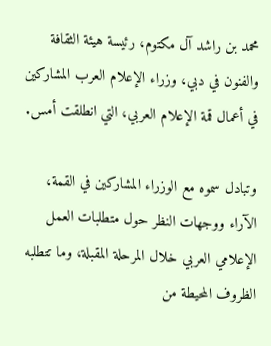محمد بن راشد آل مكتوم، رئيسة هيئة الثقافة والفنون في دبي، وزراء الإعلام العرب المشاركين في أعمال قمة الإعلام العربي، التي انطلقت أمس.

وتبادل سموه مع الوزراء المشاركين في القمة، الآراء ووجهات النظر حول متطلبات العمل الإعلامي العربي خلال المرحلة المقبلة، وما تتطلبه الظروف المحيطة من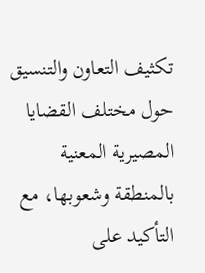تكثيف التعاون والتنسيق حول مختلف القضايا المصيرية المعنية بالمنطقة وشعوبها، مع التأكيد على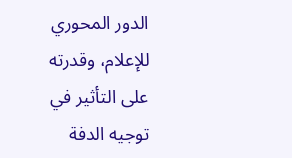الدور المحوري للإعلام، وقدرته على التأثير في توجيه الدفة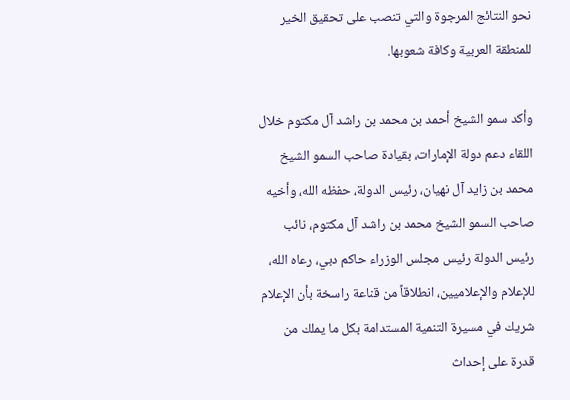نحو النتائج المرجوة والتي تنصب على تحقيق الخير للمنطقة العربية وكافة شعوبها.

وأكد سمو الشيخ أحمد بن محمد بن راشد آل مكتوم خلال اللقاء دعم دولة الإمارات، بقيادة صاحب السمو الشيخ محمد بن زايد آل نهيان، رئيس الدولة، حفظه الله، وأخيه صاحب السمو الشيخ محمد بن راشد آل مكتوم، نائب رئيس الدولة رئيس مجلس الوزراء حاكم دبي، رعاه الله، للإعلام والإعلاميين، انطلاقاً من قناعة راسخة بأن الإعلام شريك في مسيرة التنمية المستدامة بكل ما يملك من قدرة على إحداث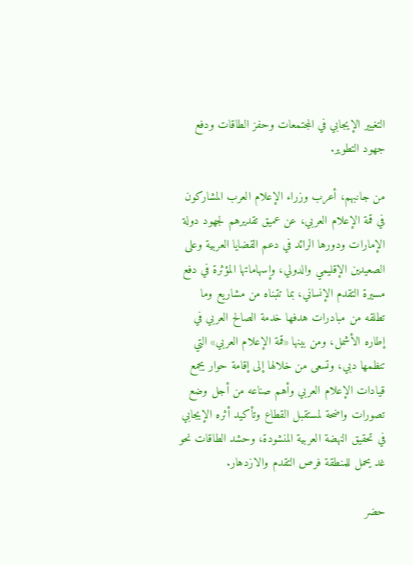التغيير الإيجابي في المجتمعات وحفز الطاقات ودفع جهود التطوير.

من جانبهم، أعرب وزراء الإعلام العرب المشاركون في قمة الإعلام العربي، عن عميق تقديرهم لجهود دولة الإمارات ودورها الرائد في دعم القضايا العربية وعلى الصعيدين الإقليمي والدولي، وإسهاماتها المؤثرة في دفع مسيرة التقدم الإنساني، بما تتبناه من مشاريع وما تطلقه من مبادرات هدفها خدمة الصالح العربي في إطاره الأشمل، ومن بينها «قمة الإعلام العربي» التي تنظمها دبي، وتسعى من خلالها إلى إقامة حوار يجمع قيادات الإعلام العربي وأهم صناعه من أجل وضع تصورات واضحة لمستقبل القطاع وتأكيد أثره الإيجابي في تحقيق النهضة العربية المنشودة، وحشد الطاقات نحو غد يحمل للمنطقة فرص التقدم والازدهار.

حضر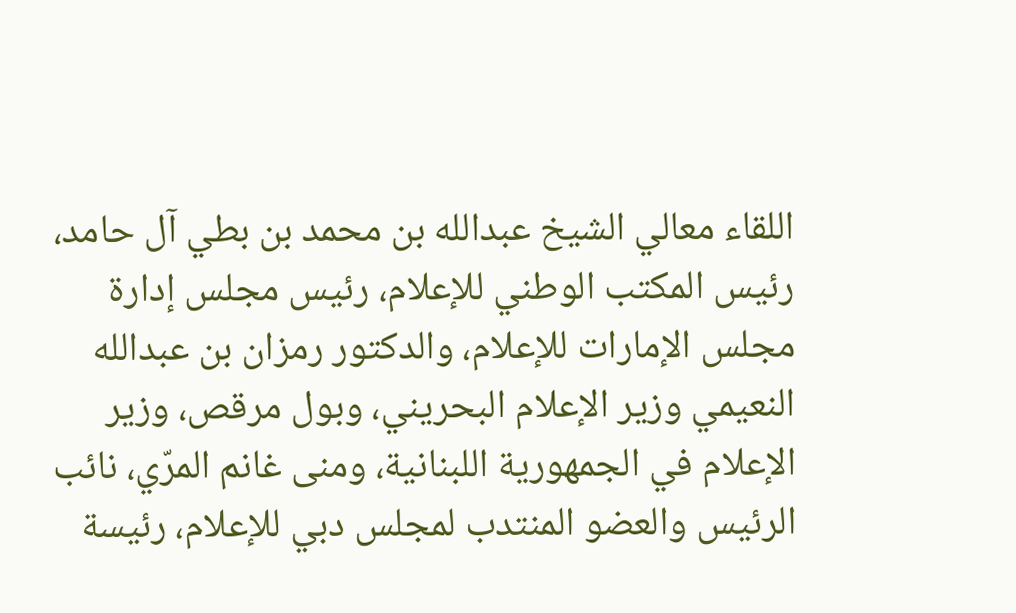اللقاء معالي الشيخ عبدالله بن محمد بن بطي آل حامد، رئيس المكتب الوطني للإعلام، رئيس مجلس إدارة مجلس الإمارات للإعلام، والدكتور رمزان بن عبدالله النعيمي وزير الإعلام البحريني، وبول مرقص، وزير الإعلام في الجمهورية اللبنانية، ومنى غانم المرّي، نائب الرئيس والعضو المنتدب لمجلس دبي للإعلام، رئيسة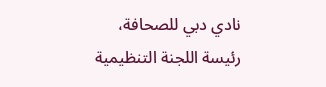نادي دبي للصحافة، رئيسة اللجنة التنظيمية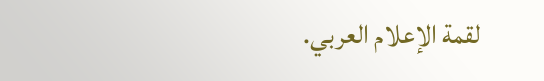لقمة الإعلام العربي.